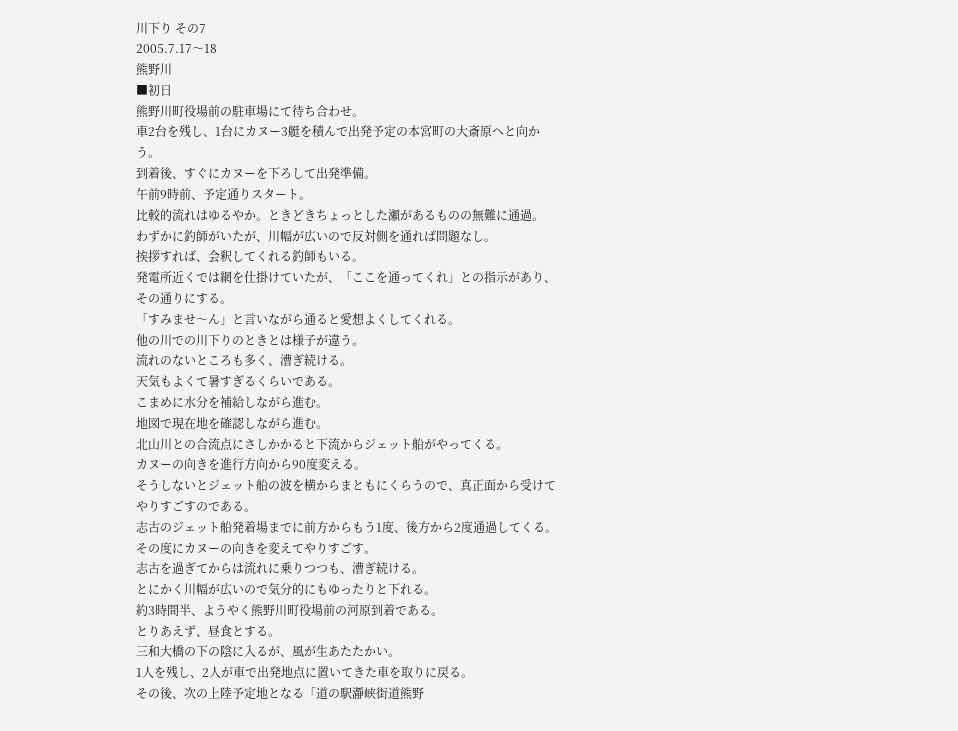川下り その7
2005.7.17〜18
熊野川
■初日
熊野川町役場前の駐車場にて待ち合わせ。
車2台を残し、1台にカヌー3艇を積んで出発予定の本宮町の大斎原へと向かう。
到着後、すぐにカヌーを下ろして出発準備。
午前9時前、予定通りスタート。
比較的流れはゆるやか。ときどきちょっとした瀬があるものの無難に通過。
わずかに釣師がいたが、川幅が広いので反対側を通れば問題なし。
挨拶すれば、会釈してくれる釣師もいる。
発電所近くでは網を仕掛けていたが、「ここを通ってくれ」との指示があり、その通りにする。
「すみませ〜ん」と言いながら通ると愛想よくしてくれる。
他の川での川下りのときとは様子が違う。
流れのないところも多く、漕ぎ続ける。
天気もよくて暑すぎるくらいである。
こまめに水分を補給しながら進む。
地図で現在地を確認しながら進む。
北山川との合流点にさしかかると下流からジェット船がやってくる。
カヌーの向きを進行方向から90度変える。
そうしないとジェット船の波を横からまともにくらうので、真正面から受けてやりすごすのである。
志古のジェット船発着場までに前方からもう1度、後方から2度通過してくる。
その度にカヌーの向きを変えてやりすごす。
志古を過ぎてからは流れに乗りつつも、漕ぎ続ける。
とにかく川幅が広いので気分的にもゆったりと下れる。
約3時間半、ようやく熊野川町役場前の河原到着である。
とりあえず、昼食とする。
三和大橋の下の陰に入るが、風が生あたたかい。
1人を残し、2人が車で出発地点に置いてきた車を取りに戻る。
その後、次の上陸予定地となる「道の駅瀞峡街道熊野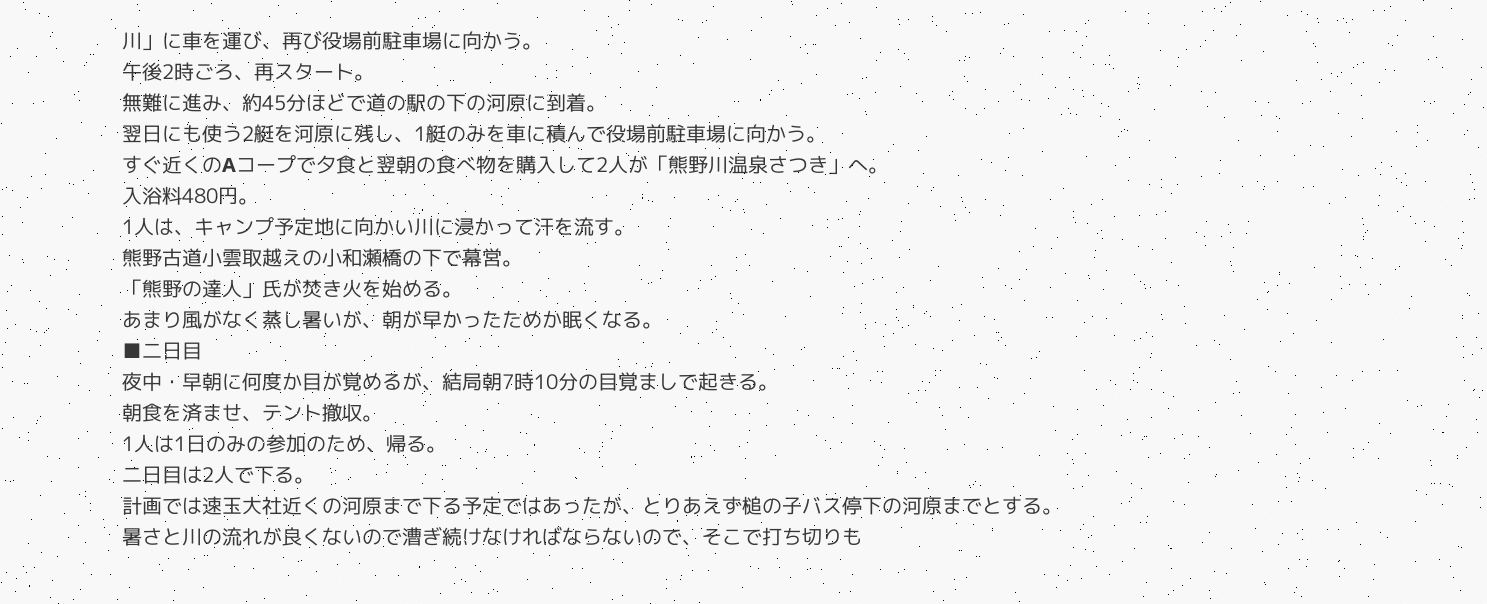川」に車を運び、再び役場前駐車場に向かう。
午後2時ごろ、再スタート。
無難に進み、約45分ほどで道の駅の下の河原に到着。
翌日にも使う2艇を河原に残し、1艇のみを車に積んで役場前駐車場に向かう。
すぐ近くのAコープで夕食と翌朝の食べ物を購入して2人が「熊野川温泉さつき」へ。
入浴料480円。
1人は、キャンプ予定地に向かい川に浸かって汗を流す。
熊野古道小雲取越えの小和瀬橋の下で幕営。
「熊野の達人」氏が焚き火を始める。
あまり風がなく蒸し暑いが、朝が早かったためか眠くなる。
■二日目
夜中・早朝に何度か目が覚めるが、結局朝7時10分の目覚ましで起きる。
朝食を済ませ、テント撤収。
1人は1日のみの参加のため、帰る。
二日目は2人で下る。
計画では速玉大社近くの河原まで下る予定ではあったが、とりあえず槌の子バス停下の河原までとする。
暑さと川の流れが良くないので漕ぎ続けなければならないので、そこで打ち切りも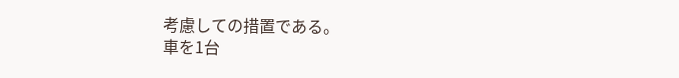考慮しての措置である。
車を1台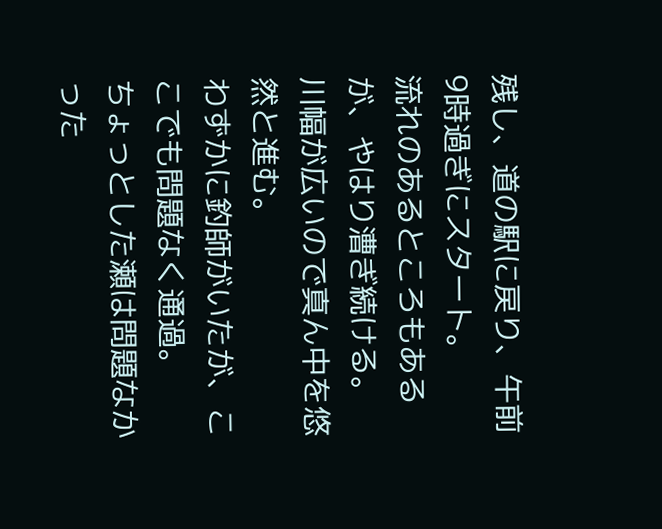残し、道の駅に戻り、午前9時過ぎにスタート。
流れのあるところもあるが、やはり漕ぎ続ける。
川幅が広いので真ん中を悠然と進む。
わずかに釣師がいたが、ここでも問題なく通過。
ちょっとした瀬は問題なかった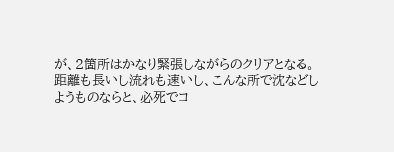が、2箇所はかなり緊張しながらのクリアとなる。
距離も長いし流れも速いし、こんな所で沈などしようものならと、必死でコ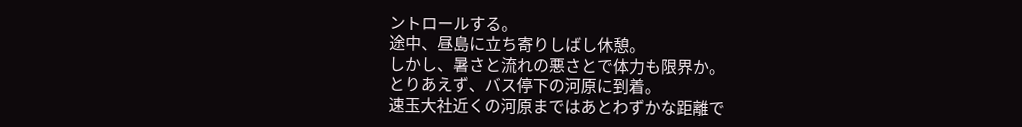ントロールする。
途中、昼島に立ち寄りしばし休憩。
しかし、暑さと流れの悪さとで体力も限界か。
とりあえず、バス停下の河原に到着。
速玉大社近くの河原まではあとわずかな距離で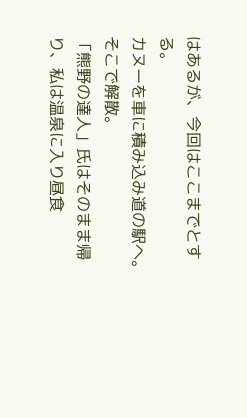はあるが、今回はここまでとする。
カヌーを車に積み込み道の駅へ。
そこで解散。
「熊野の達人」氏はそのまま帰り、私は温泉に入り昼食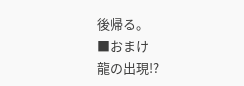後帰る。
■おまけ
龍の出現!?